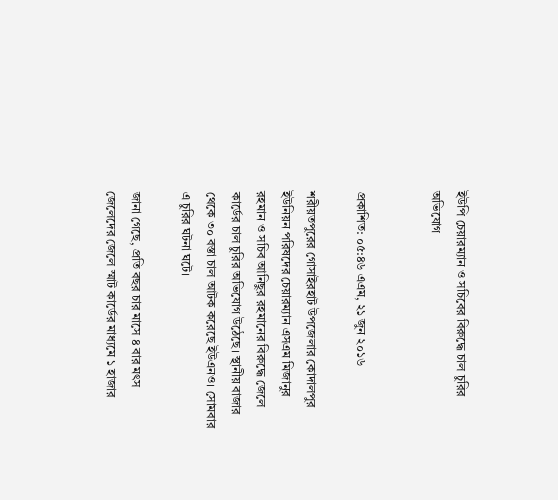ইউপি চেয়ারম্যান ও সচিবের বিরুদ্ধে চাল চুরির অভিযোগ


প্রকাশিত: ০৫:৪৬ এএম, ২১ জুন ২০১৬

শরীয়তপুরের গোসাইরহাট উপজেলার কোদালপুর ইউনিয়ন পরিষদের চেয়ারম্যান এসএম মিজানুর রহমান ও সচিব আনিছুর রহমানের বিরুদ্ধে জেলে কার্ডের চাল চুরির অভিযোগ উঠেছে। স্থানীয় বাজার থেকে ৩০ বস্তা চাল আটক করেছে ইউএনও। সোমবার এ চুরির ঘটনা ঘটে।

জানা গেছে, প্রতি বছর চার মাসে ৪ বার মৎস জেলেদের জেলে স্মাট কার্ডের মাধ্যমে ১ হাজার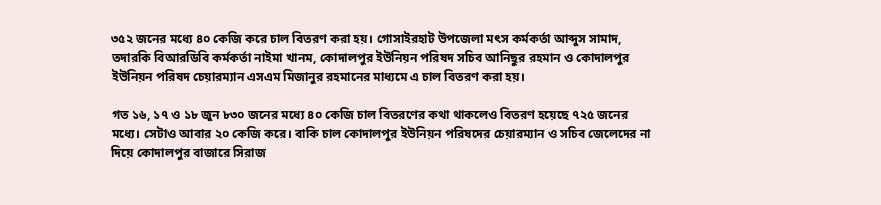৩৫২ জনের মধ্যে ৪০ কেজি করে চাল বিতরণ করা হয়। গোসাইরহাট উপজেলা মৎস কর্মকর্তা আব্দুস সামাদ, তদারকি বিআরডিবি কর্মকর্তা নাইমা খানম, কোদালপুর ইউনিয়ন পরিষদ সচিব আনিছুর রহমান ও কোদালপুর ইউনিয়ন পরিষদ চেয়ারম্যান এসএম মিজানুর রহমানের মাধ্যমে এ চাল বিতরণ করা হয়।

গত ১৬, ১৭ ও ১৮ জুন ৮৩০ জনের মধ্যে ৪০ কেজি চাল বিতরণের কথা থাকলেও বিতরণ হয়েছে ৭২৫ জনের মধ্যে। সেটাও আবার ২০ কেজি করে। বাকি চাল কোদালপুর ইউনিয়ন পরিষদের চেয়ারম্যান ও সচিব জেলেদের না দিয়ে কোদালপুর বাজারে সিরাজ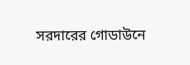সরদারের গোডাউনে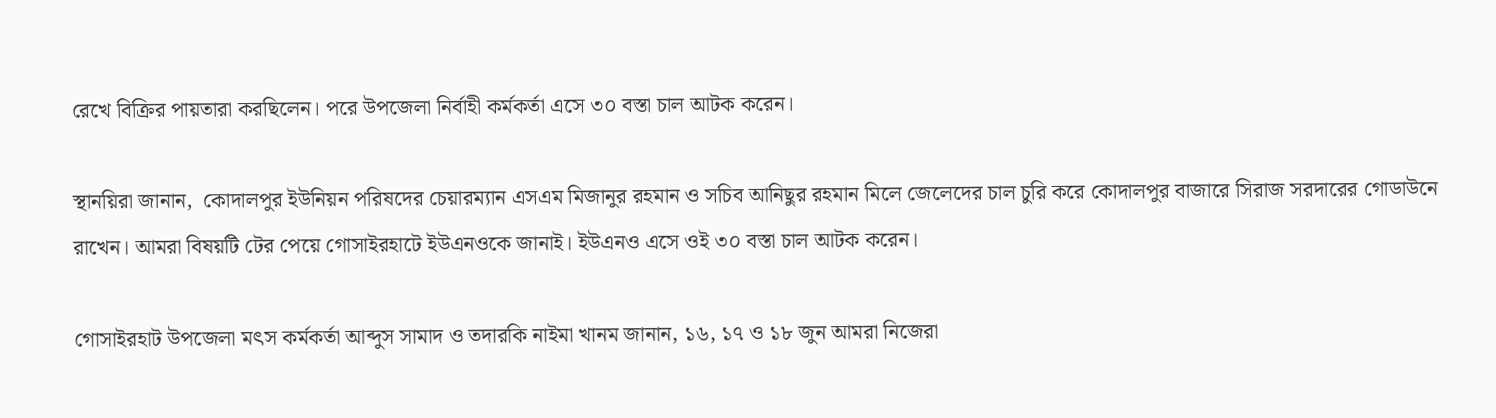রেখে বিক্রির পায়তারা করছিলেন। পরে উপজেলা নির্বাহী কর্মকর্তা এসে ৩০ বস্তা চাল আটক করেন।

স্থানয়িরা জানান,  কোদালপুর ইউনিয়ন পরিষদের চেয়ারম্যান এসএম মিজানুর রহমান ও সচিব আনিছুর রহমান মিলে জেলেদের চাল চুরি করে কোদালপুর বাজারে সিরাজ সরদারের গোডাউনে রাখেন। আমরা বিষয়টি টের পেয়ে গোসাইরহাটে ইউএনওকে জানাই। ইউএনও এসে ওই ৩০ বস্তা চাল আটক করেন।

গোসাইরহাট উপজেলা মৎস কর্মকর্তা আব্দুস সামাদ ও তদারকি নাইমা খানম জানান, ১৬, ১৭ ও ১৮ জুন আমরা নিজেরা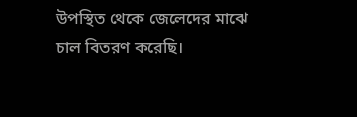উপস্থিত থেকে জেলেদের মাঝে চাল বিতরণ করেছি।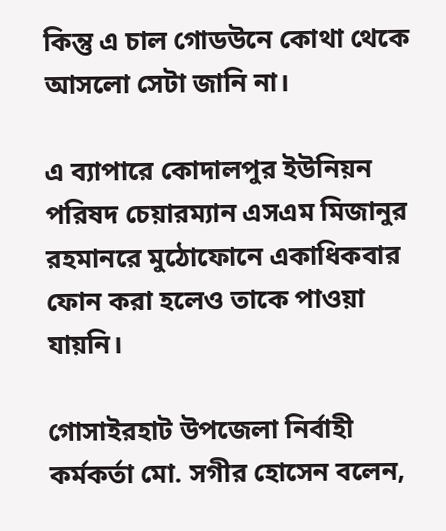কিন্তু এ চাল গোডউনে কোথা থেকে আসলো সেটা জানি না।

এ ব্যাপারে কোদালপুর ইউনিয়ন পরিষদ চেয়ারম্যান এসএম মিজানুর রহমানরে মুঠোফোনে একাধিকবার ফোন করা হলেও তাকে পাওয়া যায়নি।

গোসাইরহাট উপজেলা নির্বাহী কর্মকর্তা মো. সগীর হোসেন বলেন,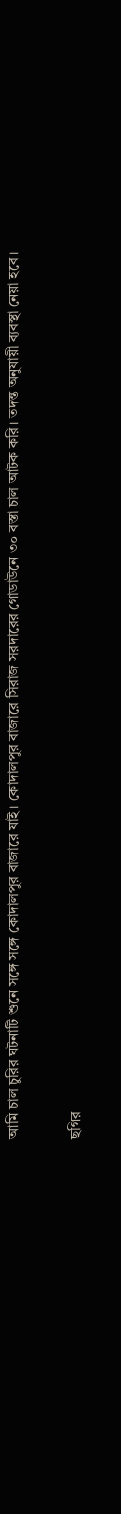আমি চাল চুরির ঘটনাটি শুনে সঙ্গে সঙ্গে কোদালপুর বাজারে যাই। কোদালপুর বাজারে সিরাজ সরদারের গোডাউনে ৩০ বস্তা চাল আটক করি। তদন্ত অনুযায়ী ব্যবস্থা নেয়া হবে।

ছগির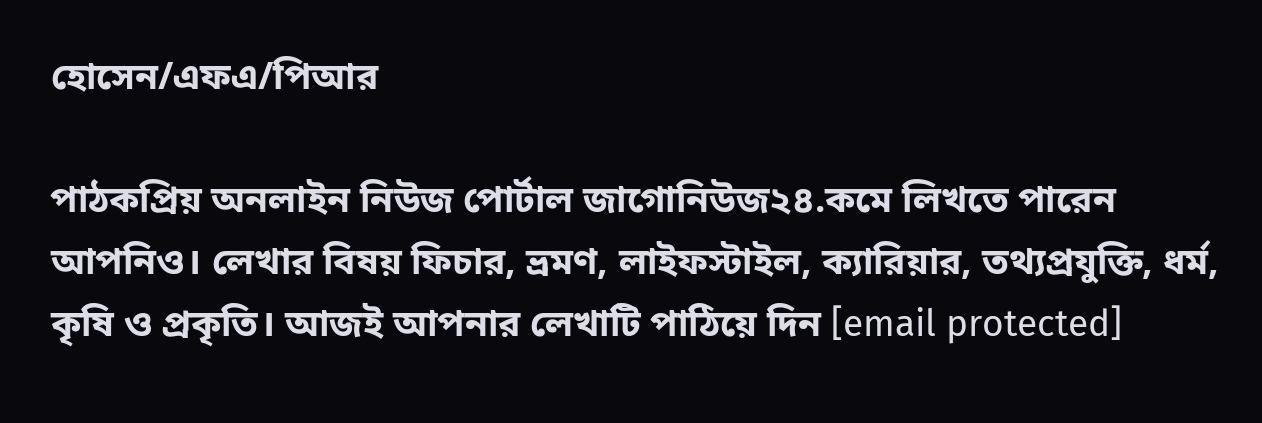হোসেন/এফএ/পিআর

পাঠকপ্রিয় অনলাইন নিউজ পোর্টাল জাগোনিউজ২৪.কমে লিখতে পারেন আপনিও। লেখার বিষয় ফিচার, ভ্রমণ, লাইফস্টাইল, ক্যারিয়ার, তথ্যপ্রযুক্তি, ধর্ম, কৃষি ও প্রকৃতি। আজই আপনার লেখাটি পাঠিয়ে দিন [email protected]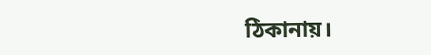ঠিকানায়।